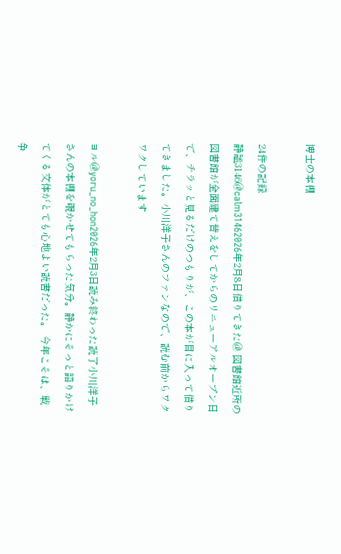博士の本棚

24件の記録
静謐3146@calm31462026年2月8日借りてきた@ 図書館近所の図書館が全面建て替えをしてからのリニューアルオープン日で、チラッと見るだけのつもりが、この本が目に入って借りてきました。小川洋子さんのファンなので、読む前からワクワクしています

ヨル@yoru_no_hon2026年2月3日読み終わった読了小川洋子さんの本棚を覗かせてもらった気分。静かにそっと語りかけてくる文体がとても心地よい読書だった。 今年こそは、戦争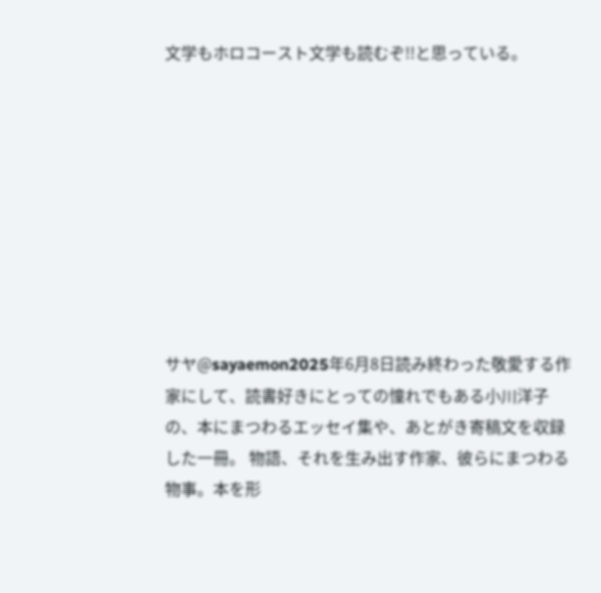文学もホロコースト文学も読むぞ!!と思っている。









サヤ@sayaemon2025年6月8日読み終わった敬愛する作家にして、読書好きにとっての憧れでもある小川洋子の、本にまつわるエッセイ集や、あとがき寄稿文を収録した一冊。 物語、それを生み出す作家、彼らにまつわる物事。本を形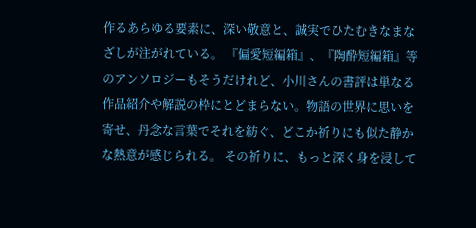作るあらゆる要素に、深い敬意と、誠実でひたむきなまなざしが注がれている。 『偏愛短編箱』、『陶酔短編箱』等のアンソロジーもそうだけれど、小川さんの書評は単なる作品紹介や解説の枠にとどまらない。物語の世界に思いを寄せ、丹念な言葉でそれを紡ぐ、どこか祈りにも似た静かな熱意が感じられる。 その祈りに、もっと深く身を浸して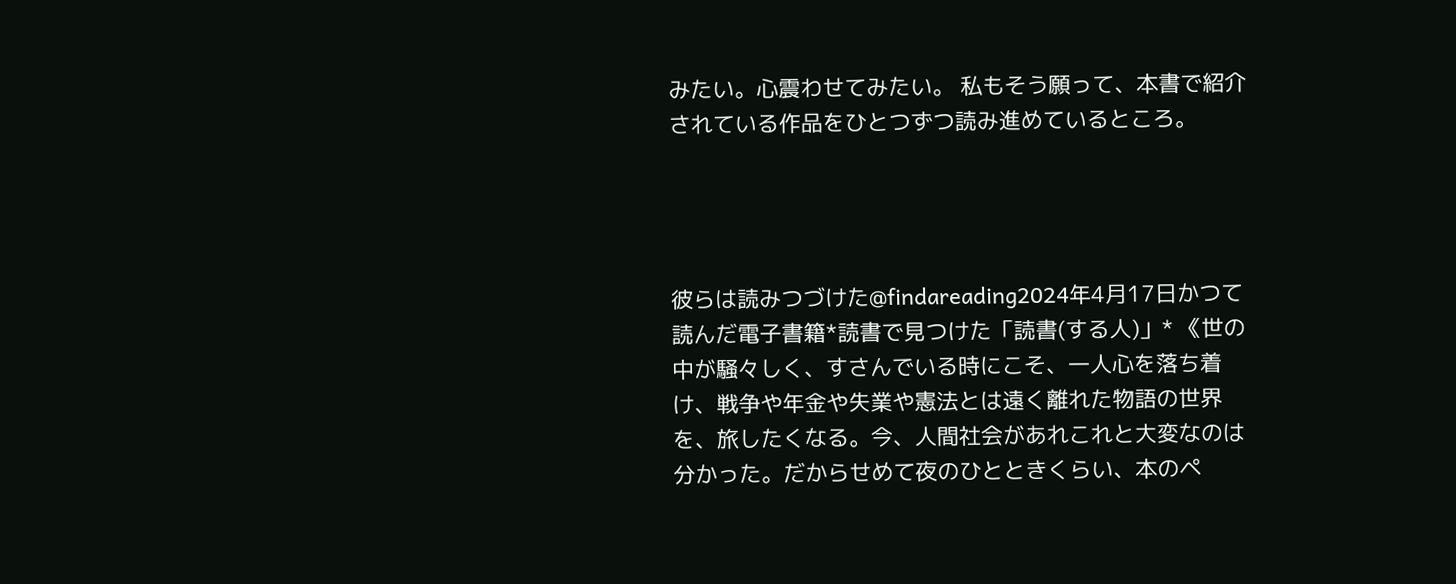みたい。心震わせてみたい。 私もそう願って、本書で紹介されている作品をひとつずつ読み進めているところ。




彼らは読みつづけた@findareading2024年4月17日かつて読んだ電子書籍*読書で見つけた「読書(する人)」* 《世の中が騒々しく、すさんでいる時にこそ、一人心を落ち着け、戦争や年金や失業や憲法とは遠く離れた物語の世界を、旅したくなる。今、人間社会があれこれと大変なのは分かった。だからせめて夜のひとときくらい、本のペ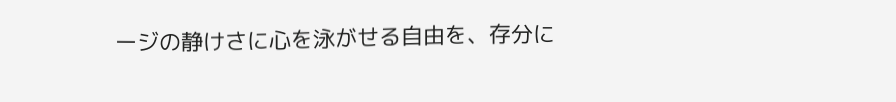ージの静けさに心を泳がせる自由を、存分に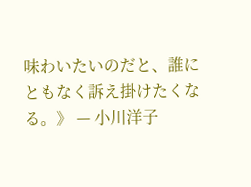味わいたいのだと、誰にともなく訴え掛けたくなる。》 — 小川洋子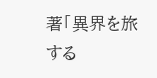著「異界を旅する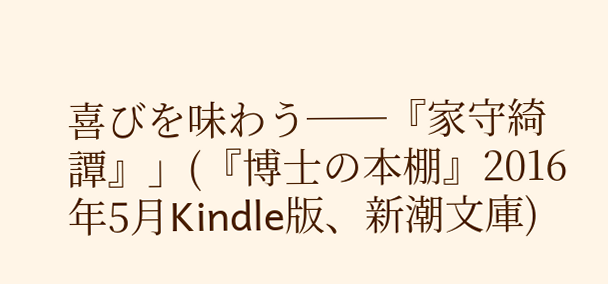喜びを味わう──『家守綺譚』」(『博士の本棚』2016年5月Kindle版、新潮文庫)